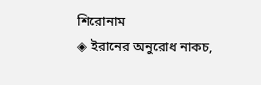শিরোনাম
◈ ইরানের অনুরোধ নাকচ,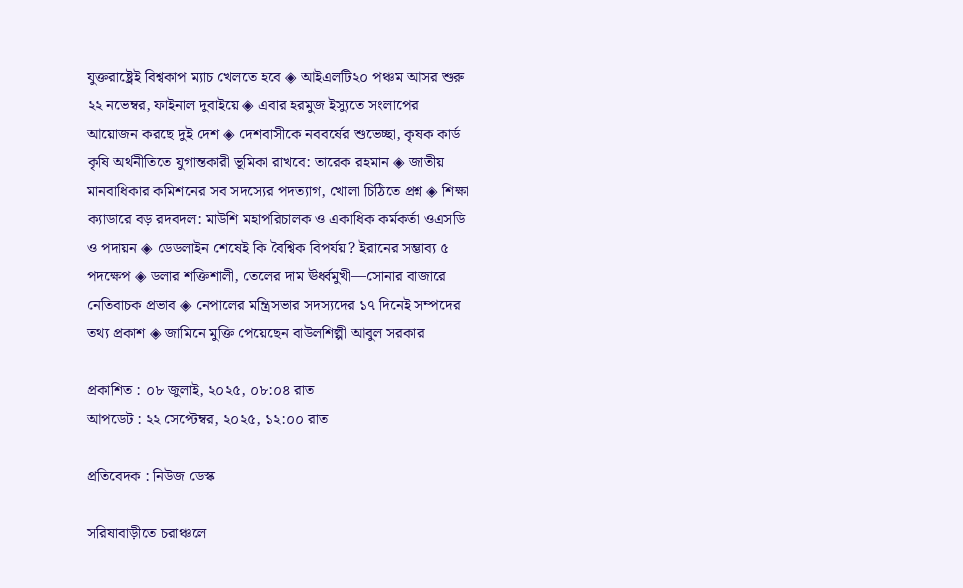যুক্তরাষ্ট্রেই বিশ্বকাপ ম্যাচ খেলতে হবে ◈ আইএলটি২০ পঞ্চম আসর শুরু ২২ নভেম্বর, ফাইনাল দুবাইয়ে ◈ এবার হরমুজ ইস্যুতে সংলাপের আয়োজন করছে দুই দেশ ◈ দেশবাসীকে নববর্ষের শুভেচ্ছা, কৃষক কার্ড কৃষি অর্থনীতিতে যুগান্তকারী ভূমিকা রাখবে: তারেক রহমান ◈ জাতীয় মানবাধিকার কমিশনের সব সদস্যের পদত্যাগ, খোলা চিঠিতে প্রশ্ন ◈ শিক্ষা ক্যাডারে বড় রদবদল: মাউশি মহাপরিচালক ও একাধিক কর্মকর্তা ওএসডি ও পদায়ন ◈ ডেডলাইন শেষেই কি বৈশ্বিক বিপর্যয়? ইরানের সম্ভাব্য ৫ পদক্ষেপ ◈ ডলার শক্তিশালী, তেলের দাম ঊর্ধ্বমুখী—সোনার বাজারে নেতিবাচক প্রভাব ◈ নেপালের মন্ত্রিসভার সদস্যদের ১৭ দিনেই সম্পদের তথ্য প্রকাশ ◈ জামিনে মুক্তি পেয়েছেন বাউলশিল্পী আবুল সরকার

প্রকাশিত : ০৮ জুলাই, ২০২৫, ০৮:০৪ রাত
আপডেট : ২২ সেপ্টেম্বর, ২০২৫, ১২:০০ রাত

প্রতিবেদক : নিউজ ডেস্ক

সরিষাবাড়ীতে চরাঞ্চলে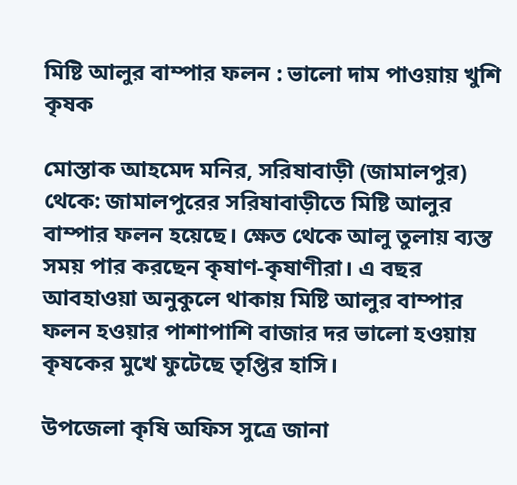মিষ্টি আলুর বাম্পার ফলন : ভালো দাম পাওয়ায় খুশি কৃষক

মোস্তাক আহমেদ মনির, সরিষাবাড়ী (জামালপুর) থেকে: জামালপুরের সরিষাবাড়ীতে মিষ্টি আলুর বাম্পার ফলন হয়েছে। ক্ষেত থেকে আলু তুলায় ব্যস্ত সময় পার করছেন কৃষাণ-কৃষাণীরা। এ বছর আবহাওয়া অনুকুলে থাকায় মিষ্টি আলুর বাম্পার ফলন হওয়ার পাশাপাশি বাজার দর ভালো হওয়ায় কৃষকের মুখে ফুটেছে তৃপ্তির হাসি।

উপজেলা কৃষি অফিস সুত্রে জানা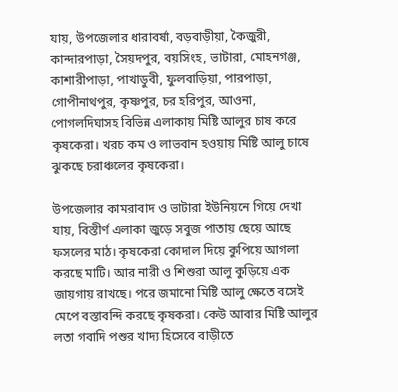যায়, উপজেলার ধারাবর্ষা, বড়বাড়ীয়া, কৈজুরী, কান্দারপাড়া, সৈয়দপুর, বয়সিংহ, ভাটারা, মোহনগঞ্জ, কাশারীপাড়া, পাখাডুবী, ফুলবাড়িয়া, পারপাড়া, গোপীনাথপুর, কৃষ্ণপুর, চর হরিপুর, আওনা, পোগলদিঘাসহ বিভিন্ন এলাকায় মিষ্টি আলুর চাষ করে কৃষকেরা। খরচ কম ও লাভবান হওয়ায় মিষ্টি আলু চাষে ঝুকছে চরাঞ্চলের কৃষকেরা।

উপজেলার কামরাবাদ ও ভাটারা ইউনিয়নে গিয়ে দেখা যায়, বিস্তীর্ণ এলাকা জুড়ে সবুজ পাতায় ছেয়ে আছে ফসলের মাঠ। কৃষকেরা কোদাল দিয়ে কুপিয়ে আগলা করছে মাটি। আর নারী ও শিশুরা আলু কুড়িয়ে এক জায়গায় রাখছে। পরে জমানো মিষ্টি আলু ক্ষেতে বসেই মেপে বস্তাবন্দি করছে কৃষকরা। কেউ আবার মিষ্টি আলুর লতা গবাদি পশুর খাদ্য হিসেবে বাড়ীতে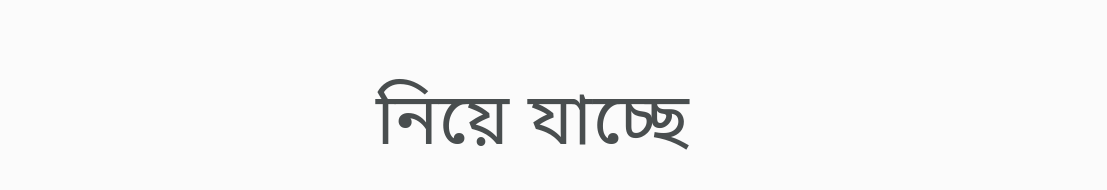নিয়ে যাচ্ছে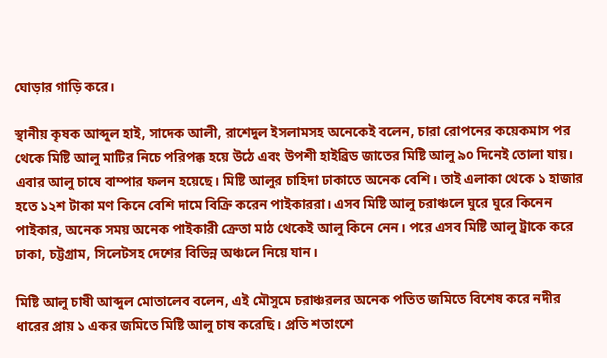ঘোড়ার গাড়ি করে।

স্থানীয় কৃষক আব্দুল হাই, সাদেক আলী, রাশেদুল ইসলামসহ অনেকেই বলেন, চারা রোপনের কয়েকমাস পর থেকে মিষ্টি আলু মাটির নিচে পরিপক্ক হয়ে উঠে এবং উপশী হাইব্রিড জাতের মিষ্টি আলু ৯০ দিনেই তোলা যায়। এবার আলু চাষে বাম্পার ফলন হয়েছে। মিষ্টি আলুর চাহিদা ঢাকাতে অনেক বেশি। তাই এলাকা থেকে ১ হাজার হতে ১২শ টাকা মণ কিনে বেশি দামে বিক্রি করেন পাইকাররা। এসব মিষ্টি আলু চরাঞ্চলে ঘুরে ঘুরে কিনেন পাইকার, অনেক সময় অনেক পাইকারী ক্রেতা মাঠ থেকেই আলু কিনে নেন। পরে এসব মিষ্টি আলু ট্রাকে করে ঢাকা, চট্টগ্রাম, সিলেটসহ দেশের বিভিন্ন অঞ্চলে নিয়ে যান।

মিষ্টি আলু চাষী আব্দুল মোতালেব বলেন, এই মৌসুমে চরাঞ্চরলর অনেক পতিত জমিতে বিশেষ করে নদীর ধারের প্রায় ১ একর জমিতে মিষ্টি আলু চাষ করেছি। প্রতি শতাংশে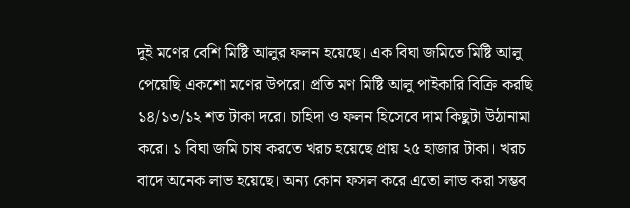দুই মণের বেশি মিষ্টি আলুর ফলন হয়েছে। এক বিঘা জমিতে মিষ্টি আলু পেয়েছি একশো মণের উপরে। প্রতি মণ মিষ্টি আলু পাইকারি বিক্রি করছি ১৪/১৩/১২ শত টাকা দরে। চাহিদা ও ফলন হিসেবে দাম কিছুটা উঠানামা করে। ১ বিঘা জমি চাষ করতে খরচ হয়েছে প্রায় ২৫ হাজার টাকা। খরচ বাদে অনেক লাভ হয়েছে। অন্য কোন ফসল করে এতো লাভ করা সম্ভব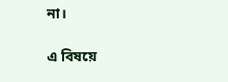না।

এ বিষয়ে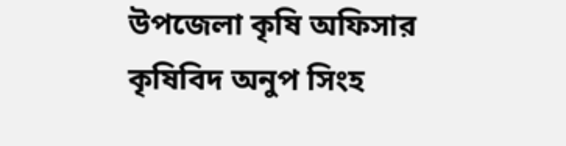উপজেলা কৃষি অফিসার কৃষিবিদ অনুপ সিংহ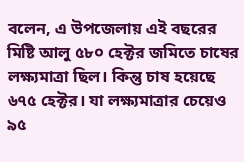বলেন, এ উপজেলায় এই বছরের মিষ্টি আলু ৫৮০ হেক্টর জমিতে চাষের লক্ষ্যমাত্রা ছিল। কিন্তু চাষ হয়েছে ৬৭৫ হেক্টর। যা লক্ষ্যমাত্রার চেয়েও ৯৫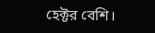হেক্টর বেশি।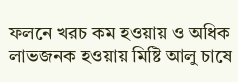ফলনে খরচ কম হওয়ায় ও অধিক লাভজনক হওয়ায় মিষ্টি আলু চাষে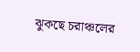ঝুকছে চরাঞ্চলের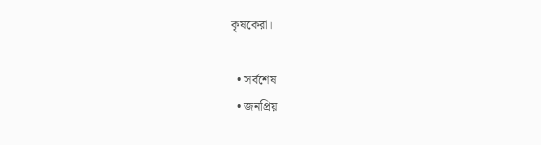কৃষকেরা।

  • সর্বশেষ
  • জনপ্রিয়